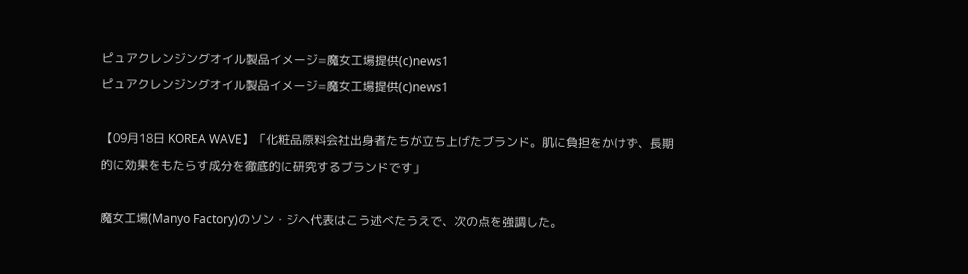ピュアクレンジングオイル製品イメージ=魔女工場提供(c)news1
ピュアクレンジングオイル製品イメージ=魔女工場提供(c)news1

【09月18日 KOREA WAVE】「化粧品原料会社出身者たちが立ち上げたブランド。肌に負担をかけず、長期的に効果をもたらす成分を徹底的に研究するブランドです」

魔女工場(Manyo Factory)のソン・ジヘ代表はこう述べたうえで、次の点を強調した。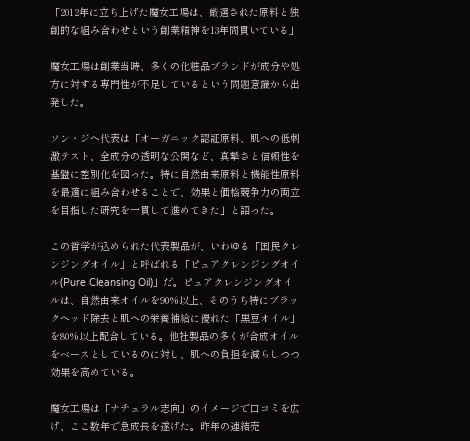「2012年に立ち上げた魔女工場は、厳選された原料と独創的な組み合わせという創業精神を13年間貫いている」

魔女工場は創業当時、多くの化粧品ブランドが成分や処方に対する専門性が不足しているという問題意識から出発した。

ソン・ジヘ代表は「オーガニック認証原料、肌への低刺激テスト、全成分の透明な公開など、真摯さと信頼性を基盤に差別化を図った。特に自然由来原料と機能性原料を最適に組み合わせることで、効果と価格競争力の両立を目指した研究を一貫して進めてきた」と語った。

この哲学が込められた代表製品が、いわゆる「国民クレンジングオイル」と呼ばれる「ピュアクレンジングオイル(Pure Cleansing Oil)」だ。ピュアクレンジングオイルは、自然由来オイルを90%以上、そのうち特にブラックヘッド除去と肌への栄養補給に優れた「黒豆オイル」を80%以上配合している。他社製品の多くが合成オイルをベースとしているのに対し、肌への負担を減らしつつ効果を高めている。

魔女工場は「ナチュラル志向」のイメージで口コミを広げ、ここ数年で急成長を遂げた。昨年の連結売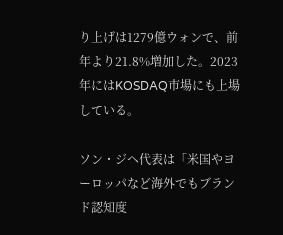り上げは1279億ウォンで、前年より21.8%増加した。2023年にはKOSDAQ市場にも上場している。

ソン・ジヘ代表は「米国やヨーロッパなど海外でもブランド認知度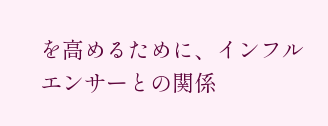を高めるために、インフルエンサーとの関係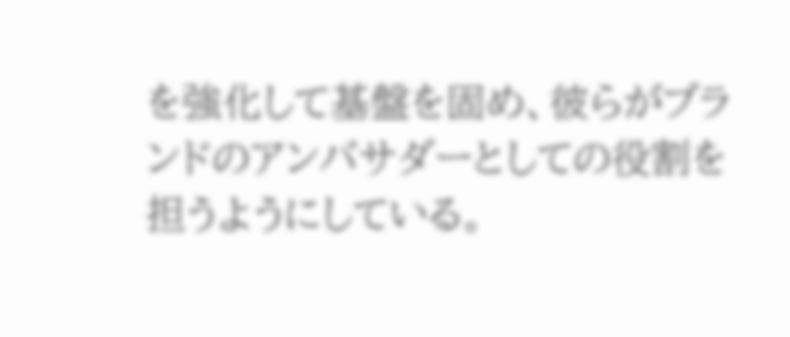を強化して基盤を固め、彼らがブランドのアンバサダーとしての役割を担うようにしている。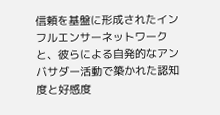信頼を基盤に形成されたインフルエンサーネットワークと、彼らによる自発的なアンバサダー活動で築かれた認知度と好感度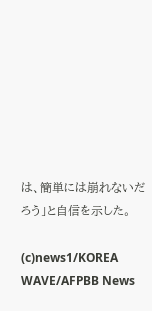は、簡単には崩れないだろう」と自信を示した。

(c)news1/KOREA WAVE/AFPBB News